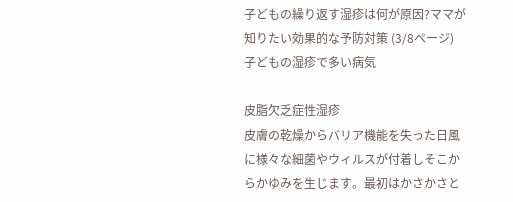子どもの繰り返す湿疹は何が原因?ママが知りたい効果的な予防対策 (3/8ページ)
子どもの湿疹で多い病気

皮脂欠乏症性湿疹
皮膚の乾燥からバリア機能を失った日風に様々な細菌やウィルスが付着しそこからかゆみを生じます。最初はかさかさと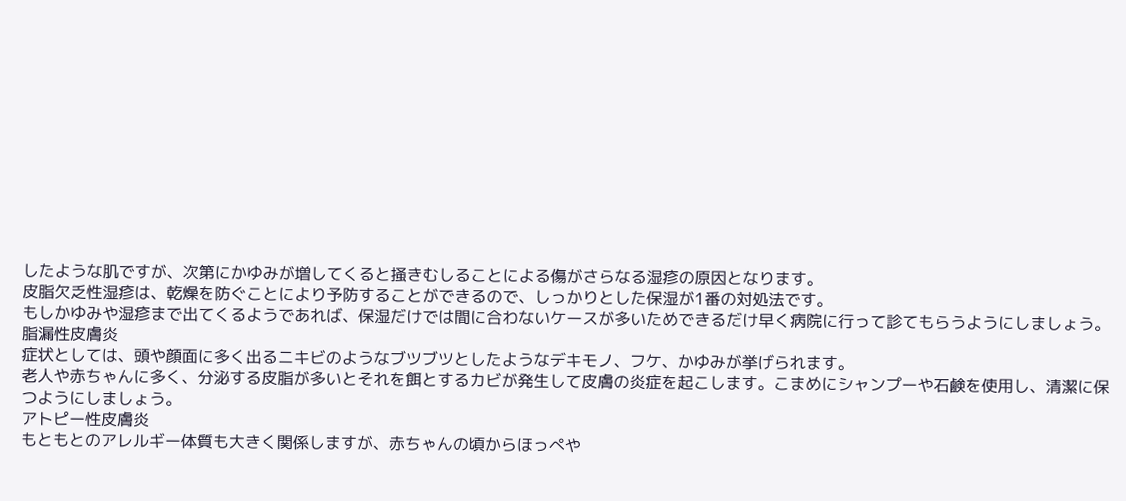したような肌ですが、次第にかゆみが増してくると掻きむしることによる傷がさらなる湿疹の原因となります。
皮脂欠乏性湿疹は、乾燥を防ぐことにより予防することができるので、しっかりとした保湿が1番の対処法です。
もしかゆみや湿疹まで出てくるようであれば、保湿だけでは間に合わないケースが多いためできるだけ早く病院に行って診てもらうようにしましょう。
脂漏性皮膚炎
症状としては、頭や顔面に多く出るニキビのようなブツブツとしたようなデキモノ、フケ、かゆみが挙げられます。
老人や赤ちゃんに多く、分泌する皮脂が多いとそれを餌とするカビが発生して皮膚の炎症を起こします。こまめにシャンプーや石鹸を使用し、清潔に保つようにしましょう。
アトピー性皮膚炎
もともとのアレルギー体質も大きく関係しますが、赤ちゃんの頃からほっぺや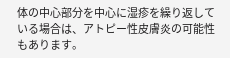体の中心部分を中心に湿疹を繰り返している場合は、アトピー性皮膚炎の可能性もあります。